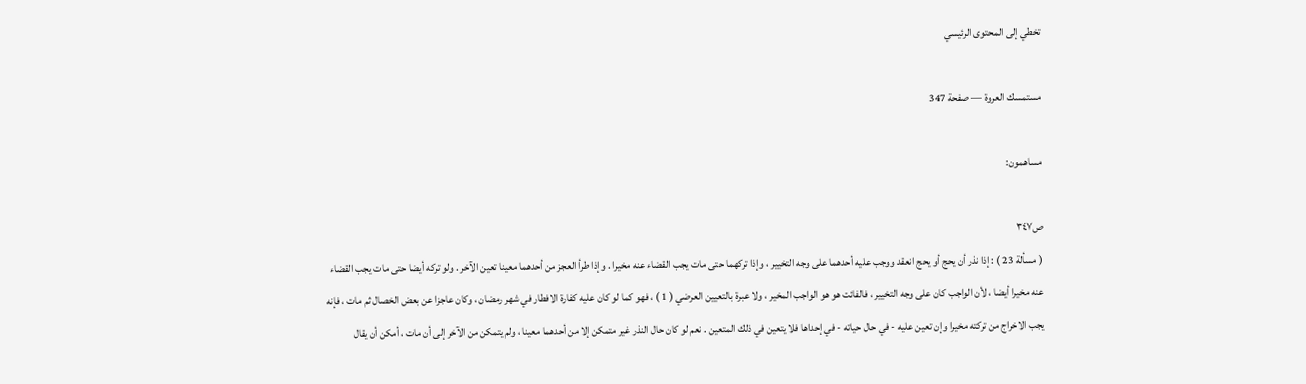تخطي إلى المحتوى الرئيسي

مستمسك العروة — صفحة 347

مساهمون:

ص٣٤٧
( مسألة 23 ) : إذا نذر أن يحج أو يحج انعقد ووجب عليه أحدهما على وجه التخيير ، وإذا تركهما حتى مات يجب القضاء عنه مخيرا . وإذا طرأ العجز من أحدهما معينا تعين الآخر . ولو تركه أيضا حتى مات يجب القضاء عنه مخيرا أيضا ، لأن الواجب كان على وجه التخيير ، فالفائت هو هو الواجب المخير ، ولا عبرة بالتعيين العرضي ( 1 ) ، فهو كما لو كان عليه كفارة الافطار في شهر رمضان ، وكان عاجزا عن بعض الخصال ثم مات ، فإنه يجب الاخراج من تركته مخيرا وإن تعين عليه - في حال حياته - في إحداها فلا يتعين في ذلك المتعين . نعم لو كان حال النذر غير متمكن إلا من أحدهما معينا ، ولم يتمكن من الآخر إلى أن مات ، أمكن أن يقال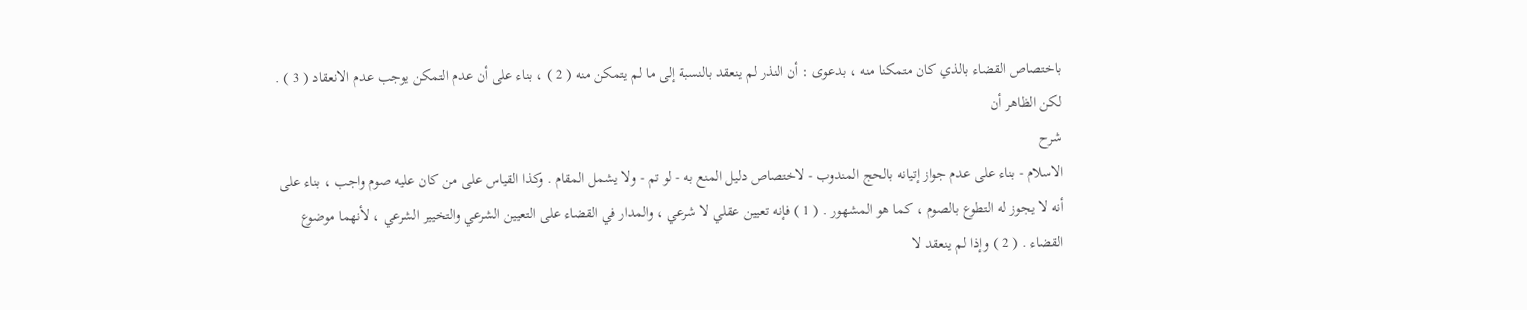باختصاص القضاء بالذي كان متمكنا منه ، بدعوى : أن النذر لم ينعقد بالنسبة إلى ما لم يتمكن منه ( 2 ) ، بناء على أن عدم التمكن يوجب عدم الانعقاد ( 3 ) . لكن الظاهر أن
شرح
الاسلام - بناء على عدم جواز إتيانه بالحج المندوب - لاختصاص دليل المنع به - لو تم - ولا يشمل المقام . وكذا القياس على من كان عليه صوم واجب ، بناء على أنه لا يجوز له التطوع بالصوم ، كما هو المشهور . ( 1 ) فإنه تعيين عقلي لا شرعي ، والمدار في القضاء على التعيين الشرعي والتخيير الشرعي ، لأنهما موضوع القضاء . ( 2 ) وإذا لم ينعقد لا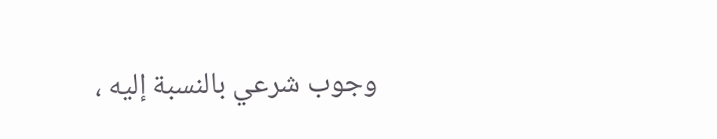وجوب شرعي بالنسبة إليه ،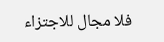فلا مجال للاجتزاء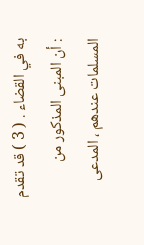به في القضاء . ( 3 ) قد تقدم : أن المبنى المذكور من المسلمات عندهم ، المدعى